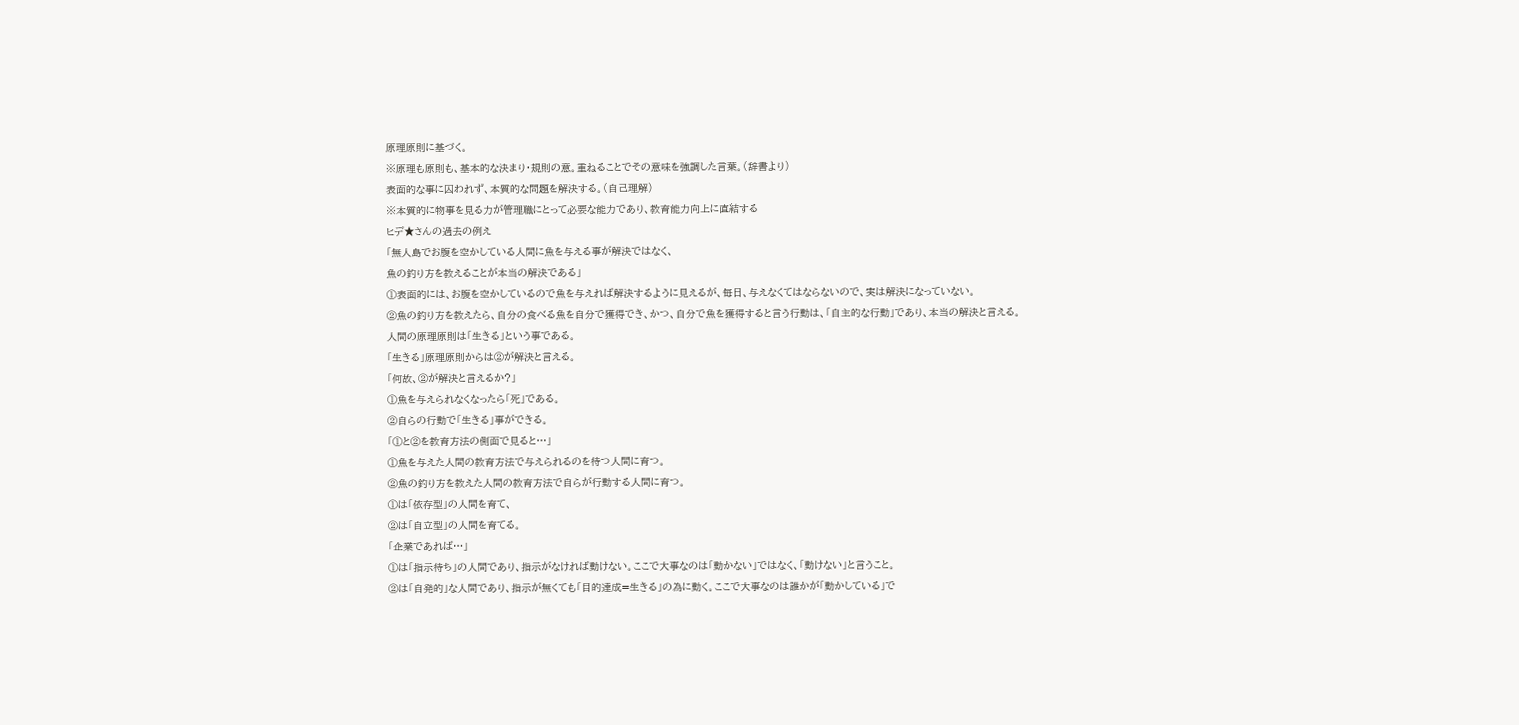原理原則に基づく。
※原理も原則も、基本的な決まり・規則の意。重ねることでその意味を強調した言葉。(辞書より)
表面的な事に囚われず、本質的な問題を解決する。(自己理解)
※本質的に物事を見る力が管理職にとって必要な能力であり、教育能力向上に直結する
ヒデ★さんの過去の例え
「無人島でお腹を空かしている人間に魚を与える事が解決ではなく、
魚の釣り方を教えることが本当の解決である」
①表面的には、お腹を空かしているので魚を与えれば解決するように見えるが、毎日、与えなくてはならないので、実は解決になっていない。
②魚の釣り方を教えたら、自分の食べる魚を自分で獲得でき、かつ、自分で魚を獲得すると言う行動は、「自主的な行動」であり、本当の解決と言える。
人間の原理原則は「生きる」という事である。
「生きる」原理原則からは②が解決と言える。
「何故、②が解決と言えるか?」
①魚を与えられなくなったら「死」である。
②自らの行動で「生きる」事ができる。
「①と②を教育方法の側面で見ると…」
①魚を与えた人間の教育方法で与えられるのを待つ人間に育つ。
②魚の釣り方を教えた人間の教育方法で自らが行動する人間に育つ。
①は「依存型」の人間を育て、
②は「自立型」の人間を育てる。
「企業であれば…」
①は「指示待ち」の人間であり、指示がなければ動けない。ここで大事なのは「動かない」ではなく、「動けない」と言うこと。
②は「自発的」な人間であり、指示が無くても「目的達成=生きる」の為に動く。ここで大事なのは誰かが「動かしている」で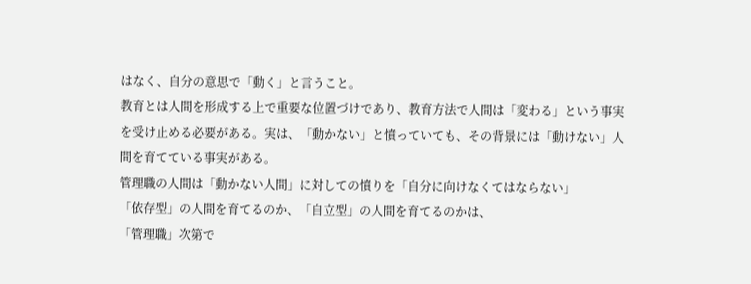はなく、自分の意思で「動く」と言うこと。
教育とは人間を形成する上で重要な位置づけであり、教育方法で人間は「変わる」という事実を受け止める必要がある。実は、「動かない」と憤っていても、その背景には「動けない」人間を育てている事実がある。
管理職の人間は「動かない人間」に対しての憤りを「自分に向けなくてはならない」
「依存型」の人間を育てるのか、「自立型」の人間を育てるのかは、
「管理職」次第で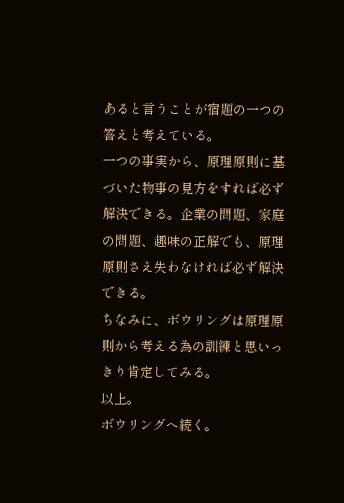あると言うことが宿題の一つの答えと考えている。
一つの事実から、原理原則に基づいた物事の見方をすれば必ず解決できる。企業の問題、家庭の問題、趣味の正解でも、原理原則さえ失わなければ必ず解決できる。
ちなみに、ボウリングは原理原則から考える為の訓練と思いっきり肯定してみる。
以上。
ボウリングへ続く。